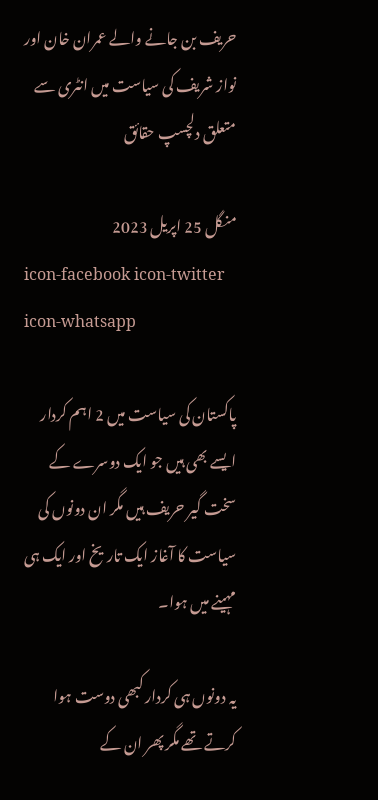حریف بن جانے والے عمران خان اور نواز شریف کی سیاست میں انٹری سے متعلق دلچسپ حقائق

منگل 25 اپریل 2023
icon-facebook icon-twitter icon-whatsapp

پاکستان کی سیاست میں 2 اہم کردار ایسے بھی ہیں جو ایک دوسرے کے سخت گیر حریف ہیں مگر ان دونوں کی سیاست کا آغاز ایک تاریخ اور ایک ہی مہینے میں ہوا۔

یہ دونوں ہی کردار کبھی دوست ہوا کرتے تھے مگر پھر ان کے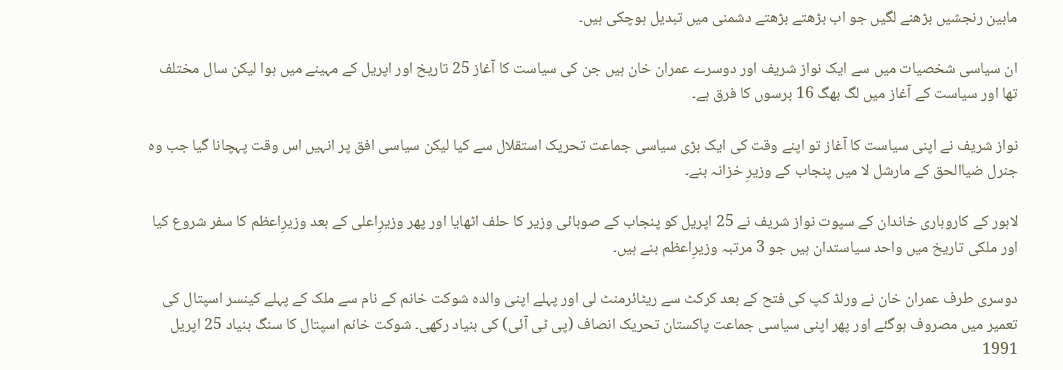مابین رنجشیں بڑھنے لگیں جو اب بڑھتے بڑھتے دشمنی میں تبدیل ہوچکی ہیں۔

ان سیاسی شخصیات میں سے ایک نواز شریف اور دوسرے عمران خان ہیں جن کی سیاست کا آغاز 25 تاریخ اور اپریل کے مہینے میں ہوا لیکن سال مختلف تھا اور سیاست کے آغاز میں لگ بھگ 16 برسوں کا فرق ہے۔

نواز شریف نے اپنی سیاست کا آغاز تو اپنے وقت کی ایک بڑی سیاسی جماعت تحریک استقلال سے کیا لیکن سیاسی افق پر انہیں اس وقت پہچانا گیا جب وہ جنرل ضیاالحق کے مارشل لا میں پنجاب کے وزیرِ خزانہ بنے۔

لاہور کے کاروباری خاندان کے سپوت نواز شریف نے 25 اپریل کو پنجاب کے صوبائی وزیر کا حلف اٹھایا اور پھر وزیرِاعلی کے بعد وزیرِاعظم کا سفر شروع کیا اور ملکی تاریخ میں واحد سیاستدان ہیں جو 3 مرتبہ وزیرِاعظم بنے ہیں۔

دوسری طرف عمران خان نے ورلڈ کپ کی فتح کے بعد کرکٹ سے ریٹائرمنٹ لی اور پہلے اپنی والدہ شوکت خانم کے نام سے ملک کے پہلے کینسر اسپتال کی تعمیر میں مصروف ہوگئے اور پھر اپنی سیاسی جماعت پاکستان تحریک انصاف (پی ٹی آئی) کی بنیاد رکھی۔ شوکت خانم اسپتال کا سنگ بنیاد 25 اپریل 1991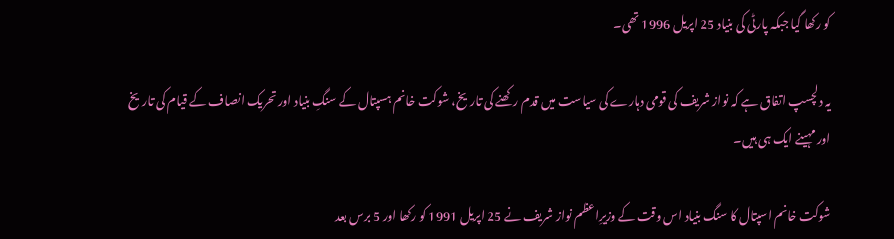کو رکھا گیا جبکہ پارٹی کی بنیاد 25 اپریل 1996 تھی۔

یہ دلچسپ اتفاق ہے کہ نواز شریف کی قومی دہارے کی سیاست میں قدم رکھنے کی تاریخ، شوکت خانم ہسپتال کے سنگِ بنیاد اور تحریک انصاف کے قیام کی تاریخ اور مہینے ایک ہی ہیں۔

شوکت خانم اسپتال کا سنگ بنیاد اس وقت کے وزیرِاعظم نواز شریف نے 25 اپریل 1991 کو رکھا اور 5 برس بعد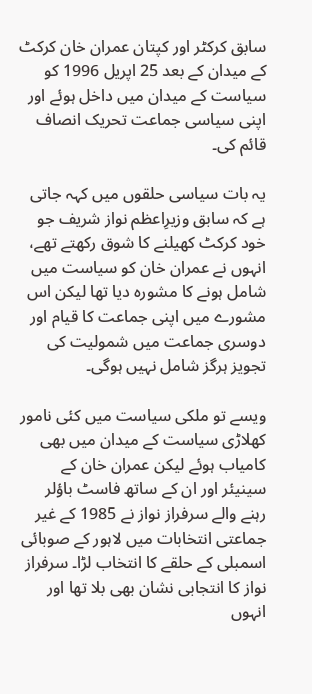سابق کرکٹر اور کپتان عمران خان کرکٹ کے میدان کے بعد 25 اپریل 1996 کو سیاست کے میدان میں داخل ہوئے اور اپنی سیاسی جماعت تحریک انصاف قائم کی۔

یہ بات سیاسی حلقوں میں کہہ جاتی ہے کہ سابق وزیرِاعظم نواز شریف جو خود کرکٹ کھیلنے کا شوق رکھتے تھے، انہوں نے عمران خان کو سیاست میں شامل ہونے کا مشورہ دیا تھا لیکن اس مشورے میں اپنی جماعت کا قیام اور دوسری جماعت میں شمولیت کی تجویز ہرگز شامل نہیں ہوگی۔

ویسے تو ملکی سیاست میں کئی نامور کھلاڑی سیاست کے میدان میں بھی کامیاب ہوئے لیکن عمران خان کے سینیئر اور ان کے ساتھ فاسٹ باؤلر رہنے والے سرفراز نواز نے 1985 کے غیر جماعتی انتخابات میں لاہور کے صوبائی اسمبلی کے حلقے کا انتخاب لڑا۔ سرفراز نواز کا انتجابی نشان بھی بلا تھا اور انہوں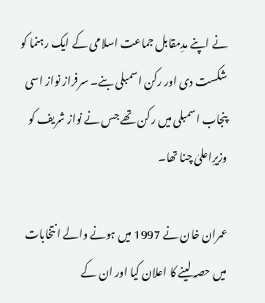نے اپنے مدِمقابل جماعت اسلامی کے ایک رہنما کو شکست دی اور رکن اسمبلی بنے۔ سرفراز نواز اسی پنجاب اسمبلی میں رکن تھے جس نے نواز شریف کو وزیرِاعلیٰ چنا تھا۔

عمران خان نے 1997 میں ہونے والے انتخابات میں حصہ لینے کا اعلان کیا اور ان کے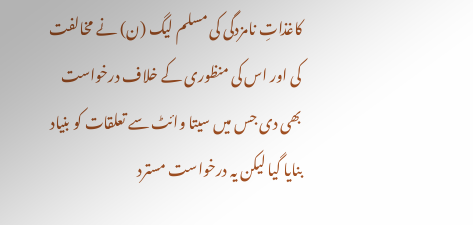کاغذاتِ نامزدگی کی مسلم لیگ (ن) نے مخالفت کی اور اس کی منظوری کے خلاف درخواست بھی دی جس میں سیتا وائٹ سے تعلقات کو بنیاد بنایا گیا لیکن یہ درخواست مسترد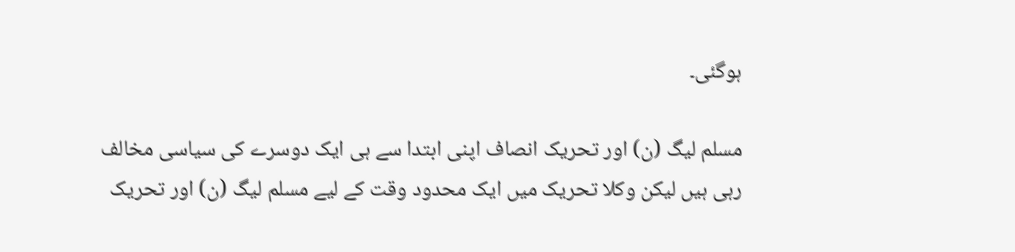ہوگئی۔

مسلم لیگ (ن) اور تحریک انصاف اپنی ابتدا سے ہی ایک دوسرے کی سیاسی مخالف رہی ہیں لیکن وکلا تحریک میں ایک محدود وقت کے لیے مسلم لیگ (ن) اور تحریک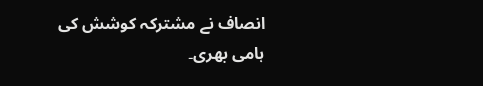انصاف نے مشترکہ کوشش کی ہامی بھری۔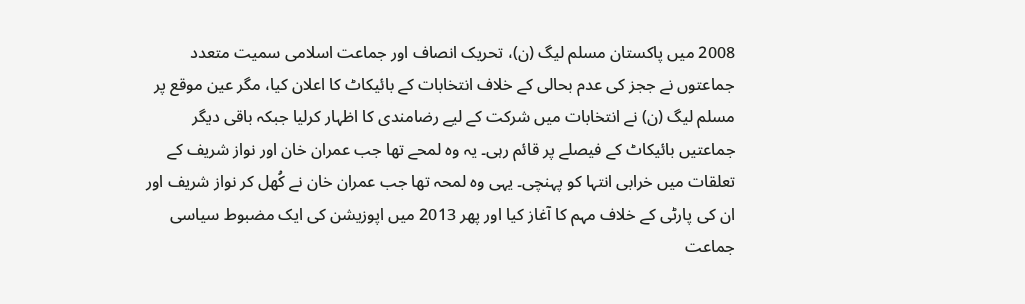2008 میں پاکستان مسلم لیگ (ن)، تحریک انصاف اور جماعت اسلامی سمیت متعدد جماعتوں نے ججز کی عدم بحالی کے خلاف انتخابات کے بائیکاٹ کا اعلان کیا، مگر عین موقع پر مسلم لیگ (ن) نے انتخابات میں شرکت کے لیے رضامندی کا اظہار کرلیا جبکہ باقی دیگر جماعتیں بائیکاٹ کے فیصلے پر قائم رہی۔ یہ وہ لمحے تھا جب عمران خان اور نواز شریف کے تعلقات میں خرابی انتہا کو پہنچی۔ یہی وہ لمحہ تھا جب عمران خان نے کُھل کر نواز شریف اور ان کی پارٹی کے خلاف مہم کا آغاز کیا اور پھر 2013 میں اپوزیشن کی ایک مضبوط سیاسی جماعت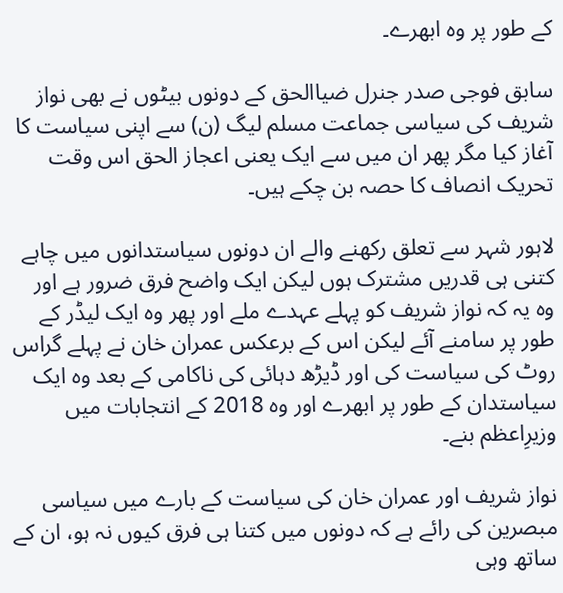کے طور پر وہ ابھرے۔

سابق فوجی صدر جنرل ضیاالحق کے دونوں بیٹوں نے بھی نواز شریف کی سیاسی جماعت مسلم لیگ (ن) سے اپنی سیاست کا آغاز کیا مگر پھر ان میں سے ایک یعنی اعجاز الحق اس وقت تحریک انصاف کا حصہ بن چکے ہیں۔

لاہور شہر سے تعلق رکھنے والے ان دونوں سیاستدانوں میں چاہے کتنی ہی قدریں مشترک ہوں لیکن ایک واضح فرق ضرور ہے اور وہ یہ کہ نواز شریف کو پہلے عہدے ملے اور پھر وہ ایک لیڈر کے طور پر سامنے آئے لیکن اس کے برعکس عمران خان نے پہلے گراس روٹ کی سیاست کی اور ڈیڑھ دہائی کی ناکامی کے بعد وہ ایک سیاستدان کے طور پر ابھرے اور وہ 2018 کے انتجابات میں وزیرِاعظم بنے۔

نواز شریف اور عمران خان کی سیاست کے بارے میں سیاسی مبصرین کی رائے ہے کہ دونوں میں کتنا ہی فرق کیوں نہ ہو، ان کے ساتھ وہی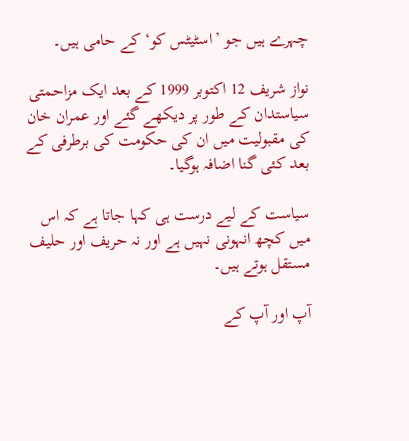چہرے ہیں جو ’اسٹیٹس کو‘ کے حامی ہیں۔

نواز شریف 12 اکتوبر 1999 کے بعد ایک مزاحمتی سیاستدان کے طور پر دیکھے گئے اور عمران خان کی مقبولیت میں ان کی حکومت کی برطرفی کے بعد کئی گنا اضافہ ہوگیا۔

سیاست کے لیے درست ہی کہا جاتا ہے کہ اس میں کچھ انہونی نہیں ہے اور نہ حریف اور حلیف مستقل ہوتے ہیں۔

آپ اور آپ کے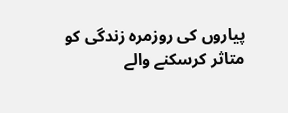پیاروں کی روزمرہ زندگی کو متاثر کرسکنے والے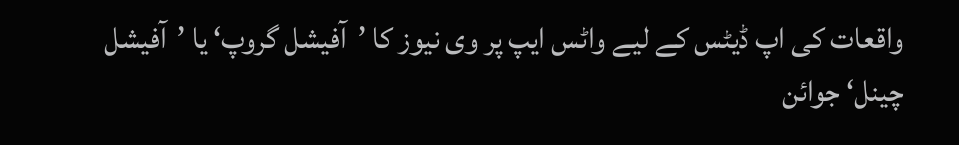واقعات کی اپ ڈیٹس کے لیے واٹس ایپ پر وی نیوز کا ’آفیشل گروپ‘ یا ’آفیشل چینل‘ جوائن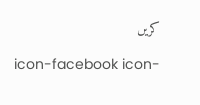کریں

icon-facebook icon-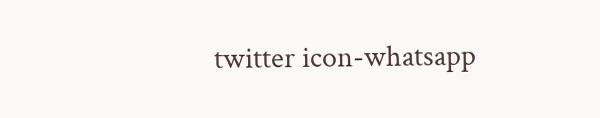twitter icon-whatsapp